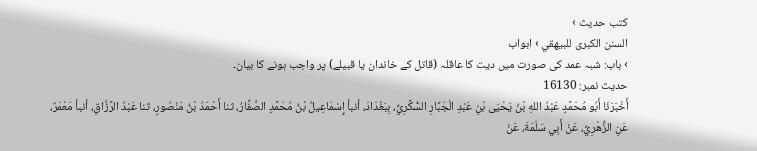کتب حدیث ›
السنن الكبرى للبيهقي › ابواب
› باب: شبہ عمد کی صورت میں دیت کا عاقلہ (قاتل کے خاندان یا قبیلے) پر واجب ہونے کا بیان۔
حدیث نمبر: 16130
أَخْبَرَنَا أَبُو مُحَمَّدٍ عَبْدُ اللهِ بْنُ يَحْيَى بْنِ عَبْدِ الْجَبَّارِ السُّكَّرِيُّ، بِبَغْدَادَ، أنبأ إِسْمَاعِيلُ بْنُ مُحَمَّدٍ الصَّفَّارُ، ثنا أَحْمَدُ بْنُ مَنْصُورٍ، ثنا عَبْدُ الرَّزَّاقِ، أنبأ مَعْمَرٌ، عَنِ الزُّهْرِيِّ، عَنْ أَبِي سَلَمَةَ، عَنْ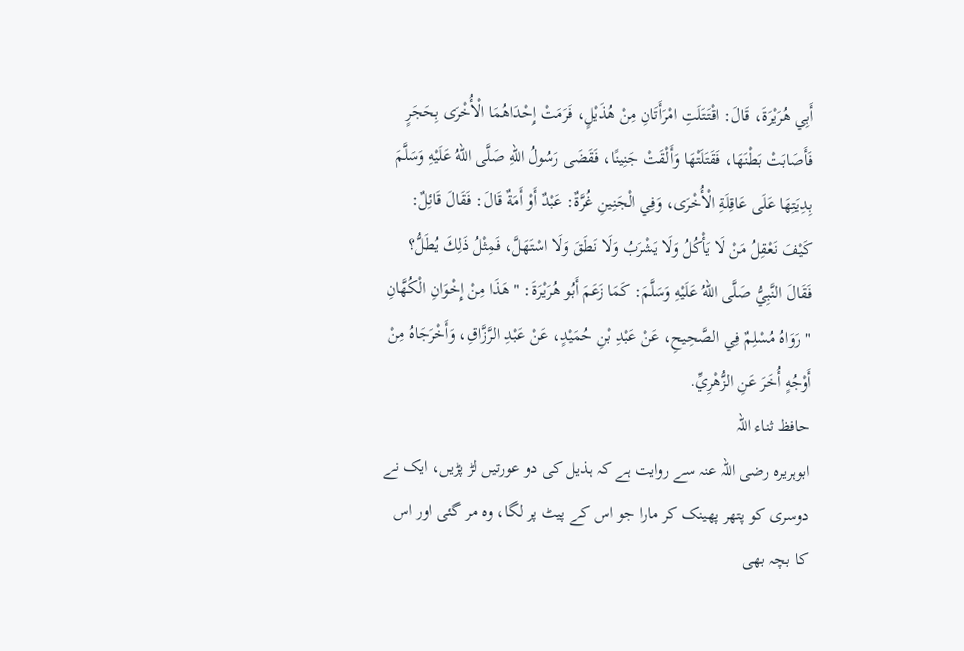أَبِي هُرَيْرَةَ، قَالَ: اقْتَتَلَتِ امْرَأَتَانِ مِنْ هُذَيْلٍ، فَرَمَتْ إِحْدَاهُمَا الْأُخْرَى بِحَجَرٍ فَأَصَابَتْ بَطْنَهَا، فَقَتَلَتْهَا وَأَلْقَتْ جَنِينًا، فَقَضَى رَسُولُ اللهِ صَلَّى اللهُ عَلَيْهِ وَسَلَّمَ بِدِيَتِهَا عَلَى عَاقِلَةِ الْأُخْرَى، وَفِي الْجَنِينِ غُرَّةٌ: عَبْدٌ أَوْ أَمَةٌ قَالَ: فَقَالَ قَائِلٌ: كَيْفَ نَعْقِلُ مَنْ لَا يَأْكُلُ وَلَا يَشْرَبُ وَلَا نَطَقَ وَلَا اسْتَهَلَّ، فَمِثْلُ ذَلِكَ يُطَلُّ؟ فَقَالَ النَّبِيُّ صَلَّى اللهُ عَلَيْهِ وَسَلَّمَ: كَمَا زَعَمَ أَبُو هُرَيْرَةَ: " هَذَا مِنْ إِخْوَانِ الْكُهَّانِ " رَوَاهُ مُسْلِمٌ فِي الصَّحِيحِ، عَنْ عَبْدِ بْنِ حُمَيْدٍ، عَنْ عَبْدِ الرَّزَّاقِ، وَأَخْرَجَاهُ مِنْ أَوْجُهٍ أُخَرَ عَنِ الزُّهْرِيِّ.
حافظ ثناء اللہ
ابوہریرہ رضی اللہ عنہ سے روایت ہے کہ ہذیل کی دو عورتیں لڑ پڑیں، ایک نے دوسری کو پتھر پھینک کر مارا جو اس کے پیٹ پر لگا، وہ مر گئی اور اس کا بچہ بھی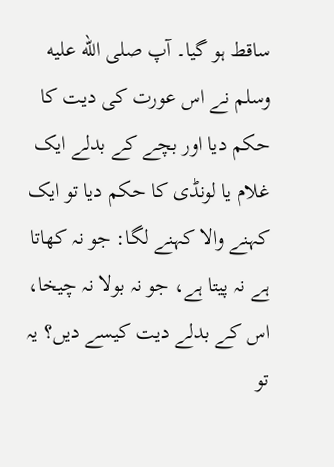ساقط ہو گیا۔ آپ صلى الله عليه وسلم نے اس عورت کی دیت کا حکم دیا اور بچے کے بدلے ایک غلام یا لونڈی کا حکم دیا تو ایک کہنے والا کہنے لگا: جو نہ کھاتا ہے نہ پیتا ہے، جو نہ بولا نہ چیخا، اس کے بدلے دیت کیسے دیں؟ یہ تو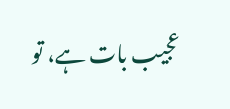عجیب بات ہے، تو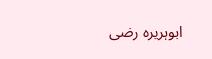ابوہریرہ رضی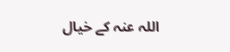اللہ عنہ کے خیال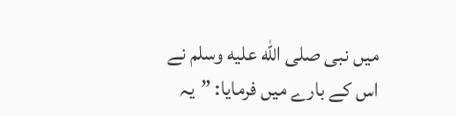میں نبی صلى الله عليه وسلم نے اس کے بارے میں فرمایا: ”یہ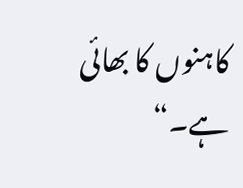کاہنوں کا بھائی ہے۔“